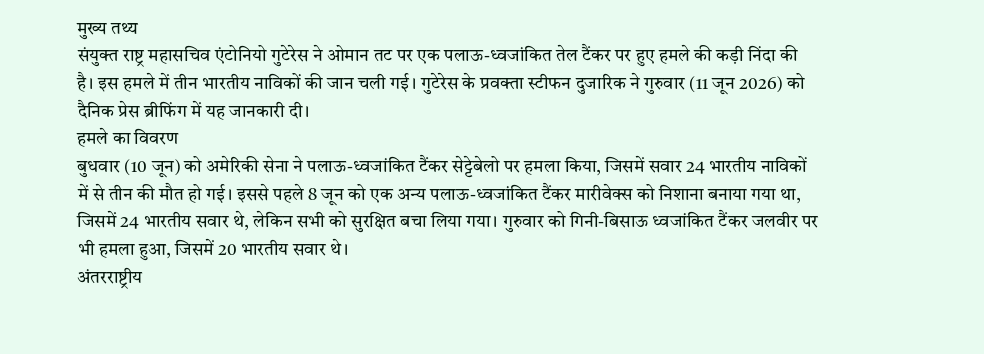मुख्य तथ्य
संयुक्त राष्ट्र महासचिव एंटोनियो गुटेरेस ने ओमान तट पर एक पलाऊ-ध्वजांकित तेल टैंकर पर हुए हमले की कड़ी निंदा की है। इस हमले में तीन भारतीय नाविकों की जान चली गई। गुटेरेस के प्रवक्ता स्टीफन दुजारिक ने गुरुवार (11 जून 2026) को दैनिक प्रेस ब्रीफिंग में यह जानकारी दी।
हमले का विवरण
बुधवार (10 जून) को अमेरिकी सेना ने पलाऊ-ध्वजांकित टैंकर सेट्टेबेलो पर हमला किया, जिसमें सवार 24 भारतीय नाविकों में से तीन की मौत हो गई। इससे पहले 8 जून को एक अन्य पलाऊ-ध्वजांकित टैंकर मारीवेक्स को निशाना बनाया गया था, जिसमें 24 भारतीय सवार थे, लेकिन सभी को सुरक्षित बचा लिया गया। गुरुवार को गिनी-बिसाऊ ध्वजांकित टैंकर जलवीर पर भी हमला हुआ, जिसमें 20 भारतीय सवार थे।
अंतरराष्ट्रीय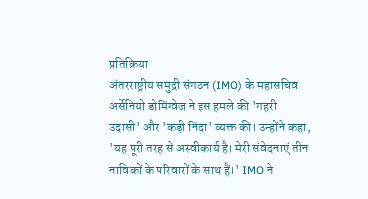प्रतिक्रिया
अंतरराष्ट्रीय समुद्री संगठन (IMO) के महासचिव अर्सेनियो डोमिंग्वेज ने इस हमले की 'गहरी उदासी' और 'कड़ी निंदा' व्यक्त की। उन्होंने कहा, 'यह पूरी तरह से अस्वीकार्य है। मेरी संवेदनाएं तीन नाविकों के परिवारों के साथ हैं।' IMO ने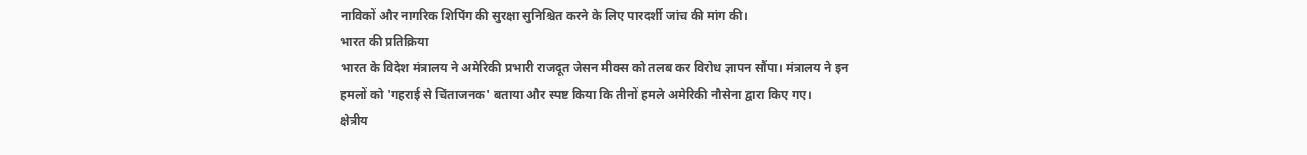नाविकों और नागरिक शिपिंग की सुरक्षा सुनिश्चित करने के लिए पारदर्शी जांच की मांग की।
भारत की प्रतिक्रिया
भारत के विदेश मंत्रालय ने अमेरिकी प्रभारी राजदूत जेसन मीक्स को तलब कर विरोध ज्ञापन सौंपा। मंत्रालय ने इन हमलों को 'गहराई से चिंताजनक' बताया और स्पष्ट किया कि तीनों हमले अमेरिकी नौसेना द्वारा किए गए।
क्षेत्रीय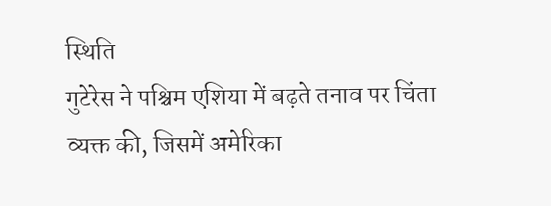स्थिति
गुटेरेस ने पश्चिम एशिया में बढ़ते तनाव पर चिंता व्यक्त की, जिसमें अमेरिका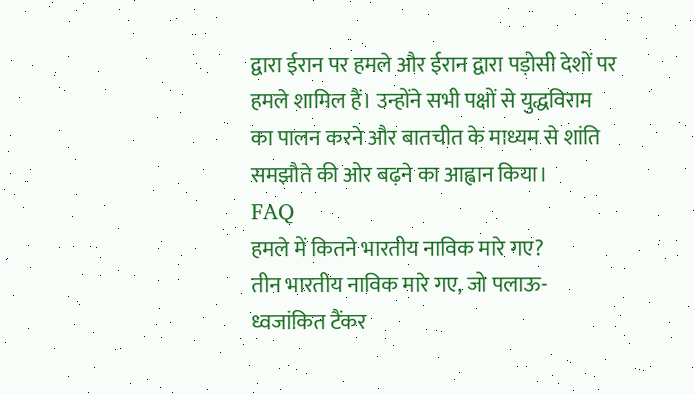द्वारा ईरान पर हमले और ईरान द्वारा पड़ोसी देशों पर हमले शामिल हैं। उन्होंने सभी पक्षों से युद्धविराम का पालन करने और बातचीत के माध्यम से शांति समझौते की ओर बढ़ने का आह्वान किया।
FAQ
हमले में कितने भारतीय नाविक मारे गए?
तीन भारतीय नाविक मारे गए, जो पलाऊ-ध्वजांकित टैंकर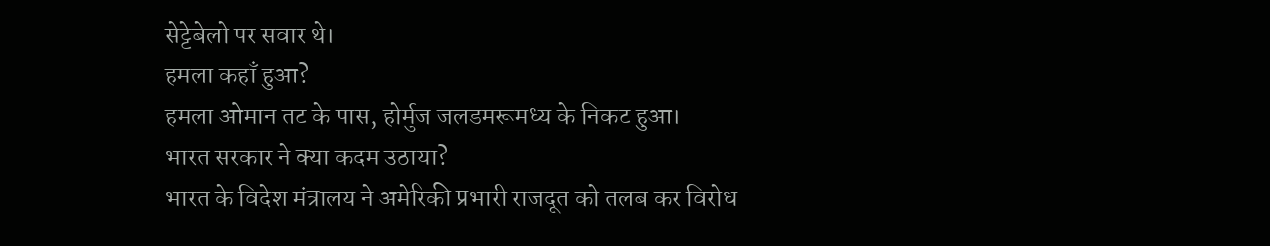सेट्टेबेलो पर सवार थे।
हमला कहाँ हुआ?
हमला ओमान तट के पास, होर्मुज जलडमरूमध्य के निकट हुआ।
भारत सरकार ने क्या कदम उठाया?
भारत के विदेश मंत्रालय ने अमेरिकी प्रभारी राजदूत को तलब कर विरोध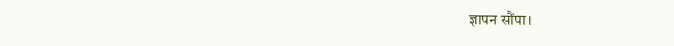ज्ञापन सौंपा।